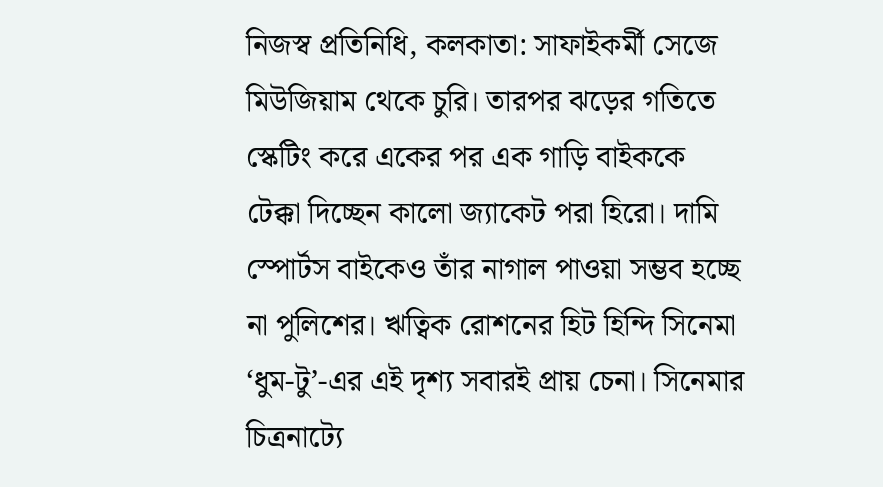নিজস্ব প্রতিনিধি, কলকাতা: সাফাইকর্মী সেজে মিউজিয়াম থেকে চুরি। তারপর ঝড়ের গতিতে স্কেটিং করে একের পর এক গাড়ি বাইককে টেক্কা দিচ্ছেন কালো জ্যাকেট পরা হিরো। দামি স্পোর্টস বাইকেও তাঁর নাগাল পাওয়া সম্ভব হচ্ছে না পুলিশের। ঋত্বিক রোশনের হিট হিন্দি সিনেমা ‘ধুম-টু’-এর এই দৃশ্য সবারই প্রায় চেনা। সিনেমার চিত্রনাট্যে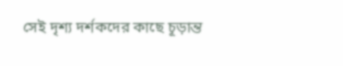সেই দৃশ্য দর্শকদের কাছে চূড়ান্ত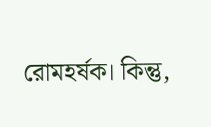রোমহর্ষক। কিন্তু,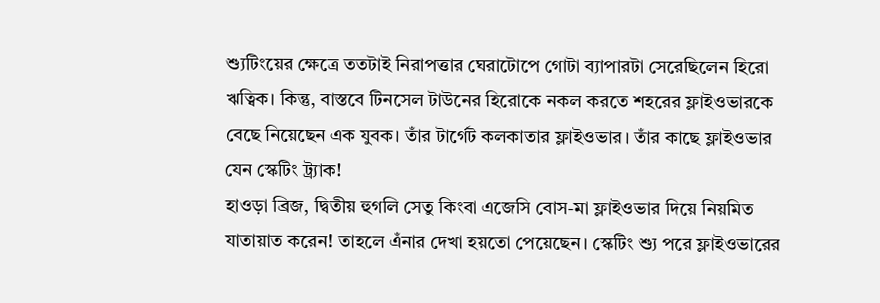শ্যুটিংয়ের ক্ষেত্রে ততটাই নিরাপত্তার ঘেরাটোপে গোটা ব্যাপারটা সেরেছিলেন হিরো ঋত্বিক। কিন্তু, বাস্তবে টিনসেল টাউনের হিরোকে নকল করতে শহরের ফ্লাইওভারকে বেছে নিয়েছেন এক যুবক। তাঁর টার্গেট কলকাতার ফ্লাইওভার। তাঁর কাছে ফ্লাইওভার যেন স্কেটিং ট্র্যাক!
হাওড়া ব্রিজ, দ্বিতীয় হুগলি সেতু কিংবা এজেসি বোস-মা ফ্লাইওভার দিয়ে নিয়মিত যাতায়াত করেন! তাহলে এঁনার দেখা হয়তো পেয়েছেন। স্কেটিং শ্যু পরে ফ্লাইওভারের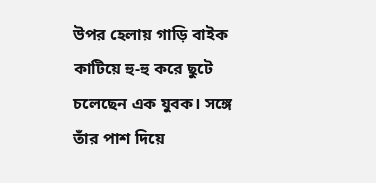উপর হেলায় গাড়ি বাইক কাটিয়ে হু-হু করে ছুটে চলেছেন এক যুবক। সঙ্গে তাঁর পাশ দিয়ে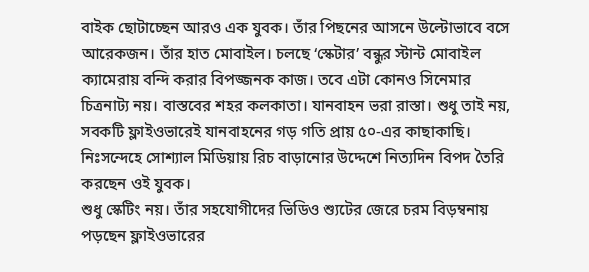বাইক ছোটাচ্ছেন আরও এক যুবক। তাঁর পিছনের আসনে উল্টোভাবে বসে আরেকজন। তাঁর হাত মোবাইল। চলছে ‘স্কেটার’ বন্ধুর স্টান্ট মোবাইল ক্যামেরায় বন্দি করার বিপজ্জনক কাজ। তবে এটা কোনও সিনেমার চিত্রনাট্য নয়। বাস্তবের শহর কলকাতা। যানবাহন ভরা রাস্তা। শুধু তাই নয়, সবকটি ফ্লাইওভারেই যানবাহনের গড় গতি প্রায় ৫০-এর কাছাকাছি। নিঃসন্দেহে সোশ্যাল মিডিয়ায় রিচ বাড়ানোর উদ্দেশে নিত্যদিন বিপদ তৈরি করছেন ওই যুবক।
শুধু স্কেটিং নয়। তাঁর সহযোগীদের ভিডিও শ্যুটের জেরে চরম বিড়ম্বনায় পড়ছেন ফ্লাইওভারের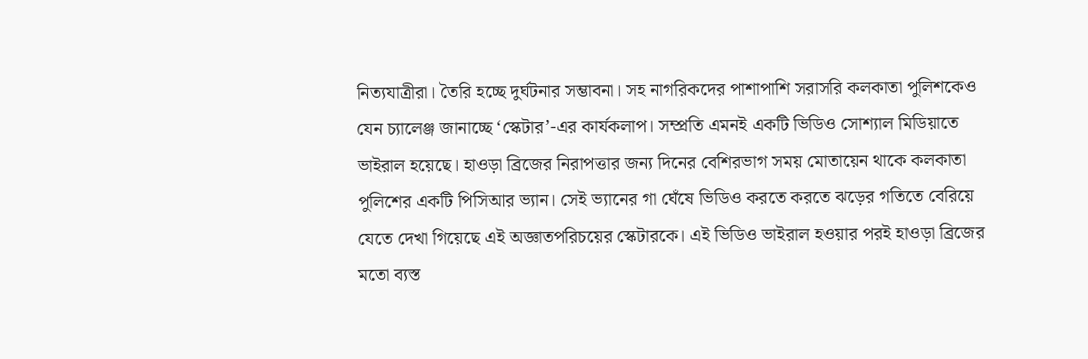নিত্যযাত্রীরা। তৈরি হচ্ছে দুর্ঘটনার সম্ভাবনা। সহ নাগরিকদের পাশাপাশি সরাসরি কলকাতা পুলিশকেও যেন চ্যালেঞ্জ জানাচ্ছে ‘স্কেটার’-এর কার্যকলাপ। সম্প্রতি এমনই একটি ভিডিও সোশ্যাল মিডিয়াতে ভাইরাল হয়েছে। হাওড়া ব্রিজের নিরাপত্তার জন্য দিনের বেশিরভাগ সময় মোতায়েন থাকে কলকাতা পুলিশের একটি পিসিআর ভ্যান। সেই ভ্যানের গা ঘেঁষে ভিডিও করতে করতে ঝড়ের গতিতে বেরিয়ে যেতে দেখা গিয়েছে এই অজ্ঞাতপরিচয়ের স্কেটারকে। এই ভিডিও ভাইরাল হওয়ার পরই হাওড়া ব্রিজের মতো ব্যস্ত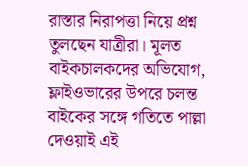রাস্তার নিরাপত্তা নিয়ে প্রশ্ন তুলছেন যাত্রীরা। মূলত বাইকচালকদের অভিযোগ, ফ্লাইওভারের উপরে চলন্ত বাইকের সঙ্গে গতিতে পাল্লা দেওয়াই এই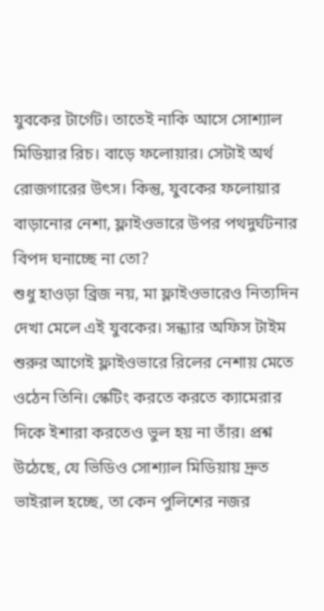যুবকের টার্গেট। তাতেই নাকি আসে সোশ্যাল মিডিয়ার রিচ। বাড়ে ফলোয়ার। সেটাই অর্থ রোজগারের উৎস। কিন্তু, যুবকের ফলোয়ার বাড়ানোর নেশা, ফ্লাইওভারে উপর পথদুর্ঘটনার বিপদ ঘনাচ্ছে না তো?
শুধু হাওড়া ব্রিজ নয়, মা ফ্লাইওভারেও নিত্যদিন দেখা মেলে এই যুবকের। সন্ধ্যার অফিস টাইম শুরুর আগেই ফ্লাইওভারে রিলের নেশায় মেতে ওঠেন তিনি। স্কেটিং করতে করতে ক্যামেরার দিকে ইশারা করতেও ভুল হয় না তাঁর। প্রশ্ন উঠেছে, যে ভিডিও সোশ্যাল মিডিয়ায় দ্রুত ভাইরাল হচ্ছে, তা কেন পুলিশের নজর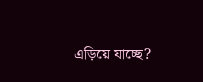এড়িয়ে যাচ্ছে?